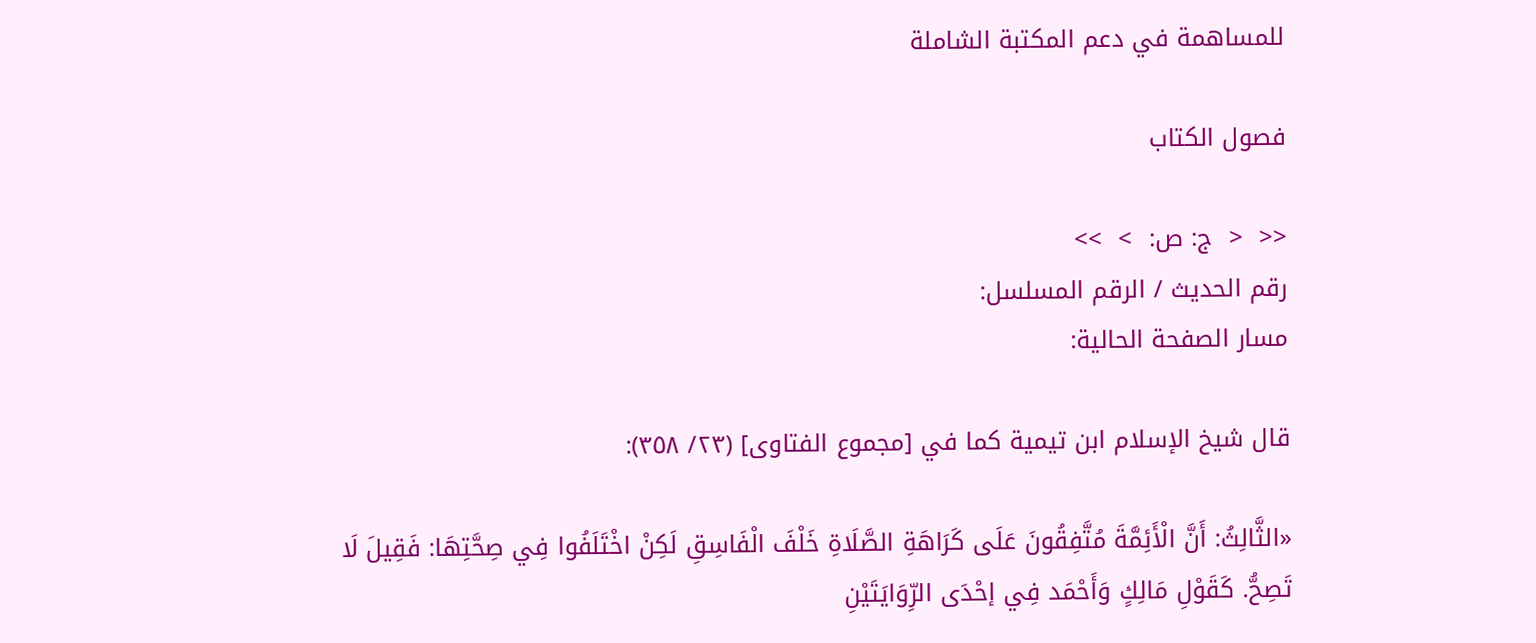للمساهمة في دعم المكتبة الشاملة

فصول الكتاب

<<  <  ج: ص:  >  >>
رقم الحديث / الرقم المسلسل:
مسار الصفحة الحالية:

قال شيخ الإسلام ابن تيمية كما في [مجموع الفتاوى] (٢٣/ ٣٥٨):

«الثَّالِثُ: أَنَّ الْأَئِمَّةَ مُتَّفِقُونَ عَلَى كَرَاهَةِ الصَّلَاةِ خَلْفَ الْفَاسِقِ لَكِنْ اخْتَلَفُوا فِي صِحَّتِهَا: فَقِيلَ لَا تَصِحُّ. كَقَوْلِ مَالِكٍ وَأَحْمَد فِي إحْدَى الرِّوَايَتَيْنِ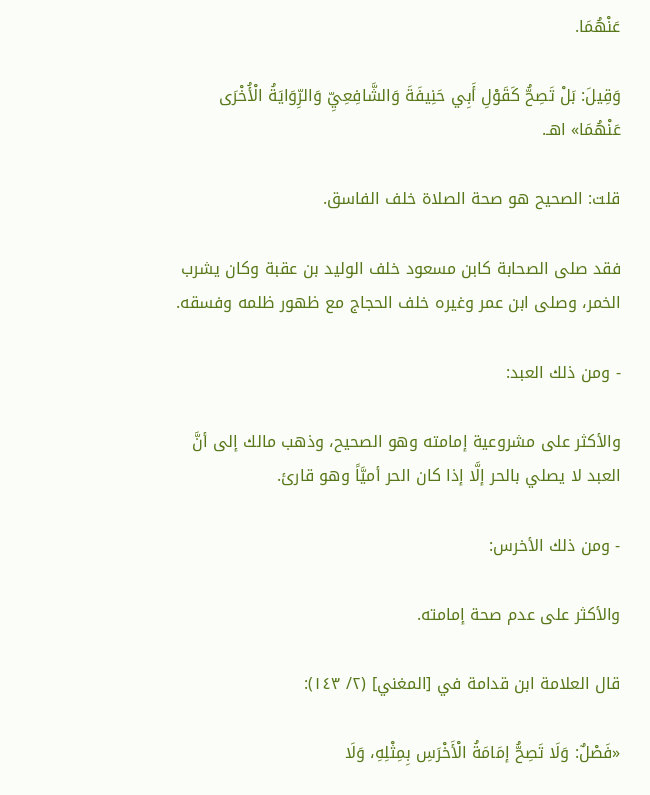عَنْهُمَا.

وَقِيلَ: بَلْ تَصِحُّ كَقَوْلِ أَبِي حَنِيفَةَ وَالشَّافِعِيِّ وَالرِّوَايَةُ الْأُخْرَى عَنْهُمَا» اهـ.

قلت: الصحيح هو صحة الصلاة خلف الفاسق.

فقد صلى الصحابة كابن مسعود خلف الوليد بن عقبة وكان يشرب الخمر، وصلى ابن عمر وغيره خلف الحجاج مع ظهور ظلمه وفسقه.

- ومن ذلك العبد:

والأكثر على مشروعية إمامته وهو الصحيح، وذهب مالك إلى أنَّ العبد لا يصلي بالحر إلَّا إذا كان الحر أميَّاً وهو قارئ.

- ومن ذلك الأخرس:

والأكثر على عدم صحة إمامته.

قال العلامة ابن قدامة في [المغني] (٢/ ١٤٣):

«فَصْلٌ: وَلَا تَصِحُّ إمَامَةُ الْأَخْرَسِ بِمِثْلِهِ، وَلَا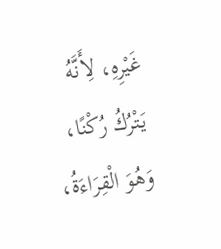غَيْرِهِ، لِأَنَّهُ يَتْرُكُ رُكْنًا، وَهُوَ الْقِرَاءَةُ،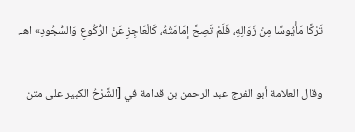تَرْكًا مَأْيُوسًا مِنْ زَوَالِهِ، فَلَمْ تَصِحَّ إمَامَتُهُ، كَالْعَاجِزِ عَنْ الرُّكُوعِ وَالسُّجُودِ» اهـ.

وقال العلامة أبو الفرج عبد الرحمن بن قدامة في [الشَّرْحُ الكبير على متن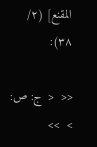المقنع] (٢/ ٣٨):

<<  <  ج: ص:  >  >>